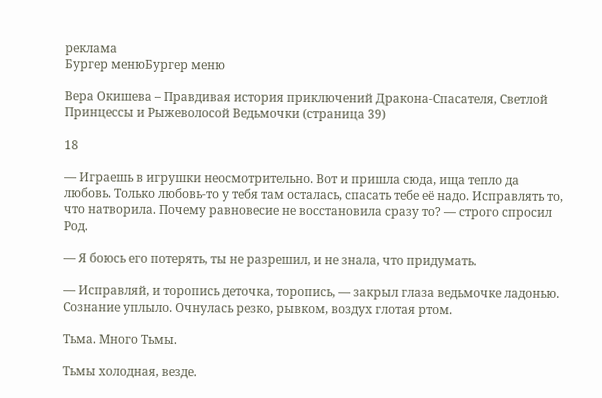реклама
Бургер менюБургер меню

Вера Окишева – Правдивая история приключений Дракона-Спасателя, Светлой Принцессы и Рыжеволосой Ведьмочки (страница 39)

18

— Играешь в игрушки неосмотрительно. Вот и пришла сюда, ища тепло да любовь. Только любовь-то у тебя там осталась, спасать тебе её надо. Исправлять то, что натворила. Почему равновесие не восстановила сразу то? — строго спросил Род.

— Я боюсь его потерять, ты не разрешил, и не знала, что придумать.

— Исправляй, и торопись деточка, торопись, — закрыл глаза ведьмочке ладонью. Сознание уплыло. Очнулась резко, рывком, воздух глотая ртом.

Тьма. Много Тьмы.

Тьмы холодная, везде.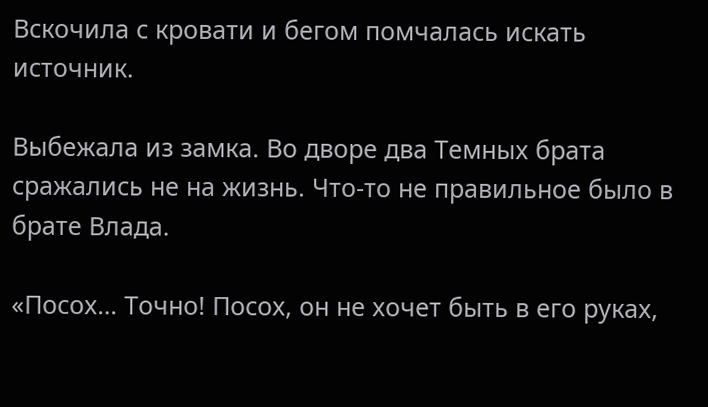Вскочила с кровати и бегом помчалась искать источник.

Выбежала из замка. Во дворе два Темных брата сражались не на жизнь. Что-то не правильное было в брате Влада.

«Посох… Точно! Посох, он не хочет быть в его руках,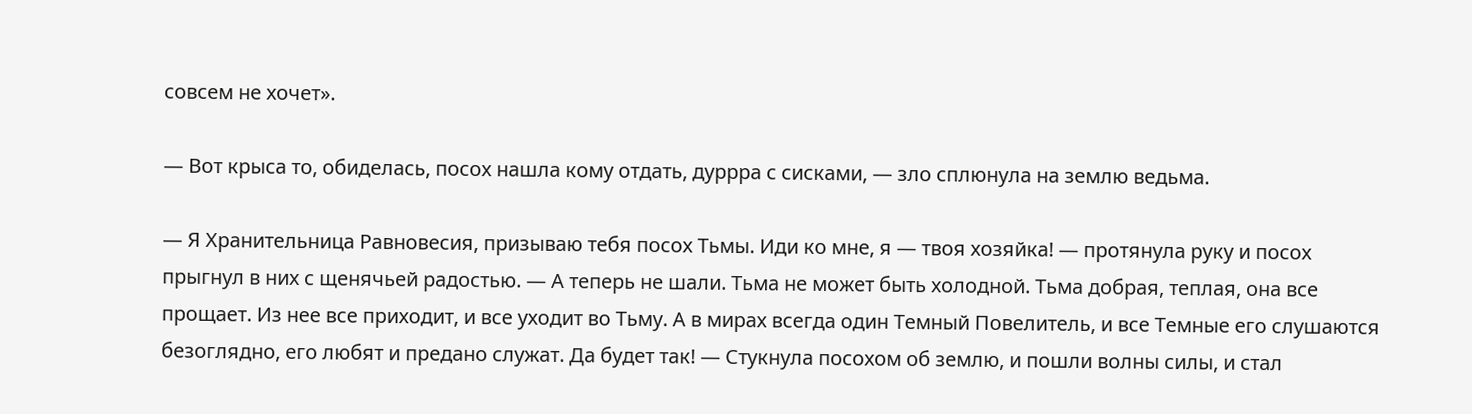совсем не хочет».

— Вот крыса то, обиделась, посох нашла кому отдать, дуррра с сисками, — зло сплюнула на землю ведьма.

— Я Хранительница Равновесия, призываю тебя посох Тьмы. Иди ко мне, я — твоя хозяйка! — протянула руку и посох прыгнул в них с щенячьей радостью. — А теперь не шали. Тьма не может быть холодной. Тьма добрая, теплая, она все прощает. Из нее все приходит, и все уходит во Тьму. А в мирах всегда один Темный Повелитель, и все Темные его слушаются безоглядно, его любят и предано служат. Да будет так! — Стукнула посохом об землю, и пошли волны силы, и стал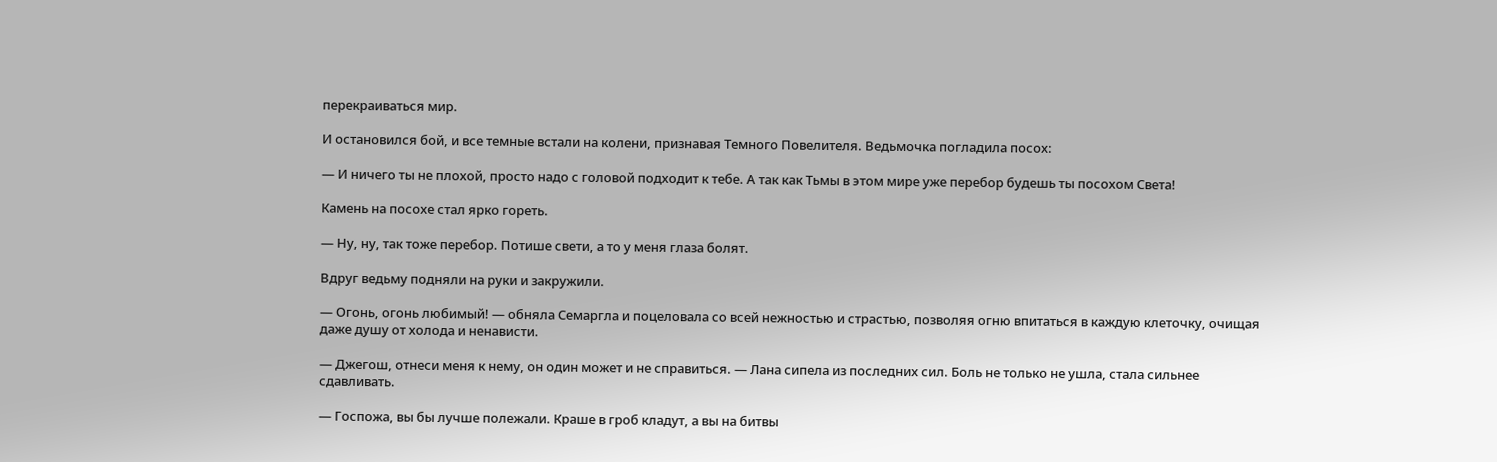перекраиваться мир.

И остановился бой, и все темные встали на колени, признавая Темного Повелителя. Ведьмочка погладила посох:

— И ничего ты не плохой, просто надо с головой подходит к тебе. А так как Тьмы в этом мире уже перебор будешь ты посохом Света!

Камень на посохе стал ярко гореть.

— Ну, ну, так тоже перебор. Потише свети, а то у меня глаза болят.

Вдруг ведьму подняли на руки и закружили.

— Огонь, огонь любимый! — обняла Семаргла и поцеловала со всей нежностью и страстью, позволяя огню впитаться в каждую клеточку, очищая даже душу от холода и ненависти.

— Джегош, отнеси меня к нему, он один может и не справиться. — Лана сипела из последних сил. Боль не только не ушла, стала сильнее сдавливать.

— Госпожа, вы бы лучше полежали. Краше в гроб кладут, а вы на битвы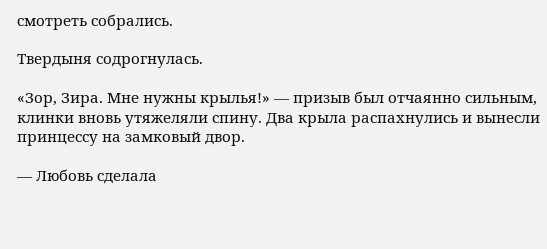смотреть собрались.

Твердыня содрогнулась.

«Зор, Зира. Мне нужны крылья!» — призыв был отчаянно сильным, клинки вновь утяжеляли спину. Два крыла распахнулись и вынесли принцессу на замковый двор.

— Любовь сделала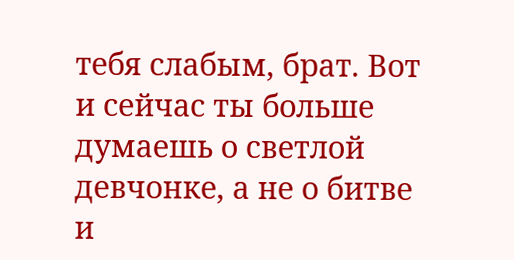тебя слабым, брат. Вот и сейчас ты больше думаешь о светлой девчонке, а не о битве и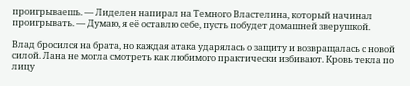проигрываешь. — Лиделен напирал на Темного Властелина, который начинал проигрывать. — Думаю, я её оставлю себе, пусть побудет домашней зверушкой.

Влад бросился на брата, но каждая атака ударялась о защиту и возвращалась с новой силой. Лана не могла смотреть как любимого практически избивают. Кровь текла по лицу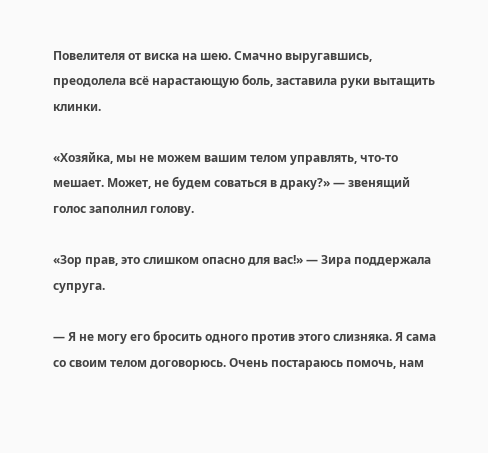Повелителя от виска на шею. Смачно выругавшись, преодолела всё нарастающую боль, заставила руки вытащить клинки.

«Хозяйка, мы не можем вашим телом управлять, что-то мешает. Может, не будем соваться в драку?» — звенящий голос заполнил голову.

«Зор прав, это слишком опасно для вас!» — Зира поддержала супруга.

— Я не могу его бросить одного против этого слизняка. Я сама со своим телом договорюсь. Очень постараюсь помочь, нам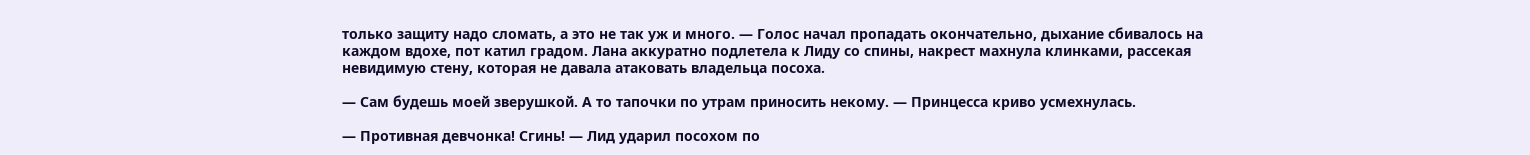только защиту надо сломать, а это не так уж и много. — Голос начал пропадать окончательно, дыхание сбивалось на каждом вдохе, пот катил градом. Лана аккуратно подлетела к Лиду со спины, накрест махнула клинками, рассекая невидимую стену, которая не давала атаковать владельца посоха.

— Сам будешь моей зверушкой. А то тапочки по утрам приносить некому. — Принцесса криво усмехнулась.

— Противная девчонка! Сгинь! — Лид ударил посохом по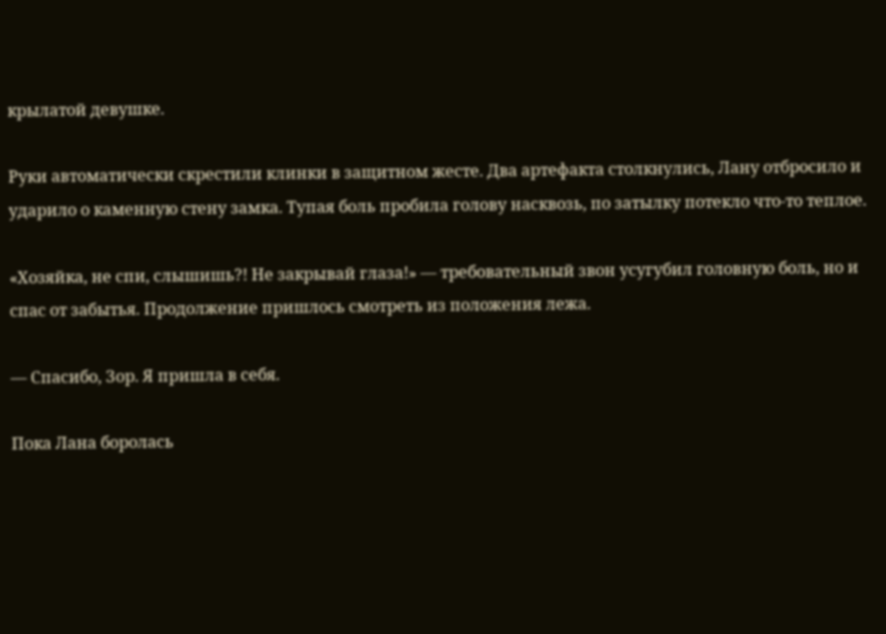крылатой девушке.

Руки автоматически скрестили клинки в защитном жесте. Два артефакта столкнулись, Лану отбросило и ударило о каменную стену замка. Тупая боль пробила голову насквозь, по затылку потекло что-то теплое.

«Хозяйка, не спи, слышишь?! Не закрывай глаза!» — требовательный звон усугубил головную боль, но и спас от забытья. Продолжение пришлось смотреть из положения лежа.

— Спасибо, Зор. Я пришла в себя.

Пока Лана боролась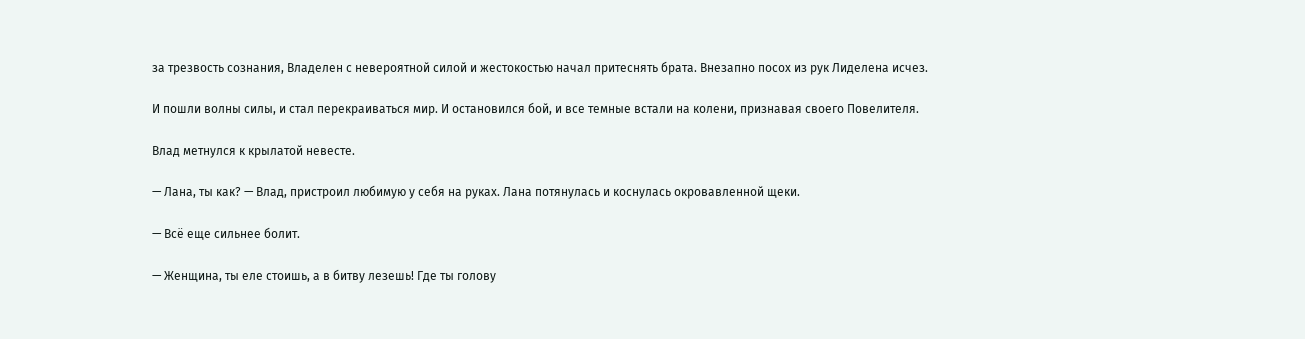за трезвость сознания, Владелен с невероятной силой и жестокостью начал притеснять брата. Внезапно посох из рук Лиделена исчез.

И пошли волны силы, и стал перекраиваться мир. И остановился бой, и все темные встали на колени, признавая своего Повелителя.

Влад метнулся к крылатой невесте.

— Лана, ты как? — Влад, пристроил любимую у себя на руках. Лана потянулась и коснулась окровавленной щеки.

— Всё еще сильнее болит.

— Женщина, ты еле стоишь, а в битву лезешь! Где ты голову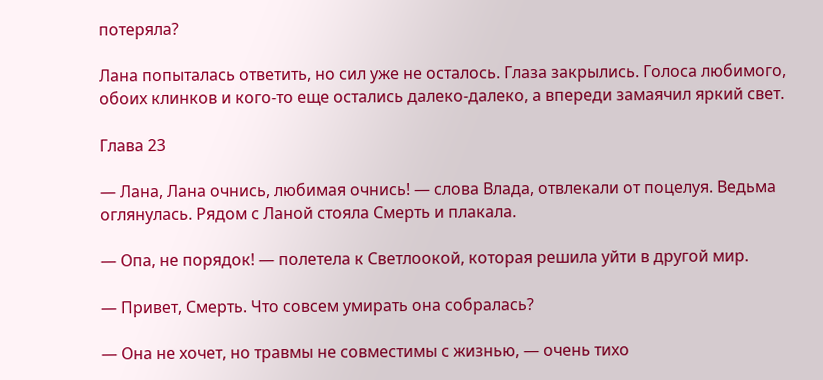потеряла?

Лана попыталась ответить, но сил уже не осталось. Глаза закрылись. Голоса любимого, обоих клинков и кого-то еще остались далеко-далеко, а впереди замаячил яркий свет.

Глава 23

— Лана, Лана очнись, любимая очнись! — слова Влада, отвлекали от поцелуя. Ведьма оглянулась. Рядом с Ланой стояла Смерть и плакала.

— Опа, не порядок! — полетела к Светлоокой, которая решила уйти в другой мир.

— Привет, Смерть. Что совсем умирать она собралась?

— Она не хочет, но травмы не совместимы с жизнью, — очень тихо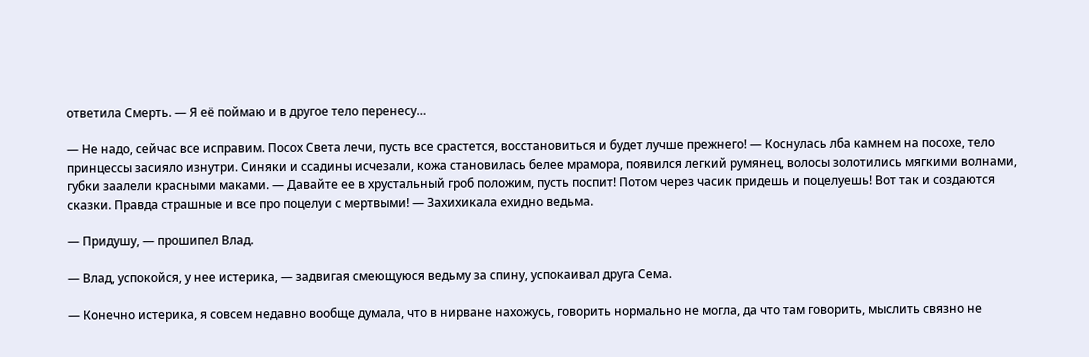ответила Смерть. — Я её поймаю и в другое тело перенесу…

— Не надо, сейчас все исправим. Посох Света лечи, пусть все срастется, восстановиться и будет лучше прежнего! — Коснулась лба камнем на посохе, тело принцессы засияло изнутри. Синяки и ссадины исчезали, кожа становилась белее мрамора, появился легкий румянец, волосы золотились мягкими волнами, губки заалели красными маками. — Давайте ее в хрустальный гроб положим, пусть поспит! Потом через часик придешь и поцелуешь! Вот так и создаются сказки. Правда страшные и все про поцелуи с мертвыми! — Захихикала ехидно ведьма.

— Придушу, — прошипел Влад.

— Влад, успокойся, у нее истерика, — задвигая смеющуюся ведьму за спину, успокаивал друга Сема.

— Конечно истерика, я совсем недавно вообще думала, что в нирване нахожусь, говорить нормально не могла, да что там говорить, мыслить связно не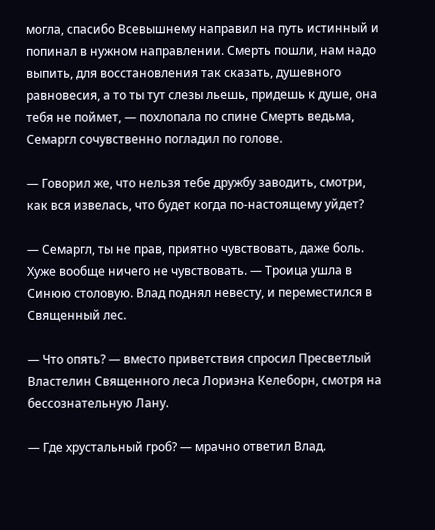могла, спасибо Всевышнему направил на путь истинный и попинал в нужном направлении. Смерть пошли, нам надо выпить, для восстановления так сказать, душевного равновесия, а то ты тут слезы льешь, придешь к душе, она тебя не поймет, — похлопала по спине Смерть ведьма, Семаргл сочувственно погладил по голове.

— Говорил же, что нельзя тебе дружбу заводить, смотри, как вся извелась, что будет когда по-настоящему уйдет?

— Семаргл, ты не прав, приятно чувствовать, даже боль. Хуже вообще ничего не чувствовать. — Троица ушла в Синюю столовую. Влад поднял невесту, и переместился в Священный лес.

— Что опять? — вместо приветствия спросил Пресветлый Властелин Священного леса Лориэна Келеборн, смотря на бессознательную Лану.

— Где хрустальный гроб? — мрачно ответил Влад.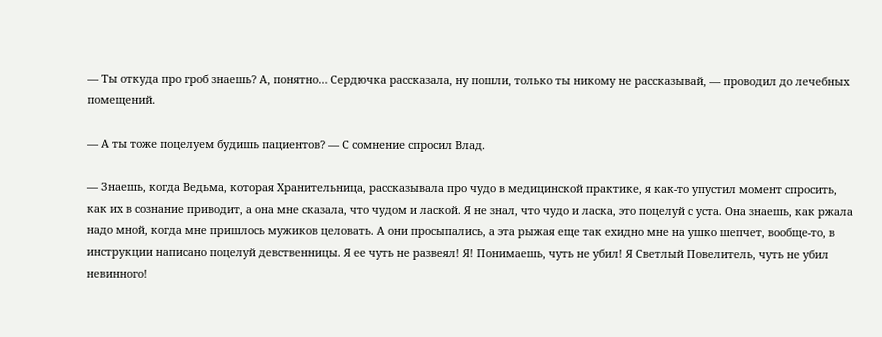— Ты откуда про гроб знаешь? А, понятно… Сердючка рассказала, ну пошли, только ты никому не рассказывай, — проводил до лечебных помещений.

— А ты тоже поцелуем будишь пациентов? — С сомнение спросил Влад.

— Знаешь, когда Ведьма, которая Хранительница, рассказывала про чудо в медицинской практике, я как-то упустил момент спросить, как их в сознание приводит, а она мне сказала, что чудом и лаской. Я не знал, что чудо и ласка, это поцелуй с уста. Она знаешь, как ржала надо мной, когда мне пришлось мужиков целовать. А они просыпались, а эта рыжая еще так ехидно мне на ушко шепчет, вообще-то, в инструкции написано поцелуй девственницы. Я ее чуть не развеял! Я! Понимаешь, чуть не убил! Я Светлый Повелитель, чуть не убил невинного!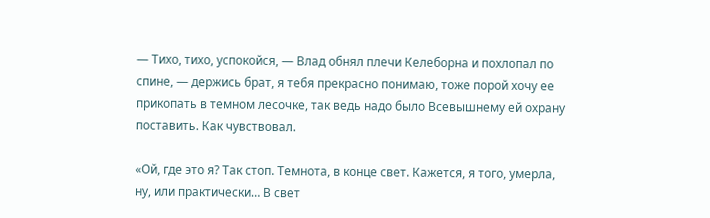— Тихо, тихо, успокойся, — Влад обнял плечи Келеборна и похлопал по спине, — держись брат, я тебя прекрасно понимаю, тоже порой хочу ее прикопать в темном лесочке, так ведь надо было Всевышнему ей охрану поставить. Как чувствовал.

«Ой, где это я? Так стоп. Темнота, в конце свет. Кажется, я того, умерла, ну, или практически… В свет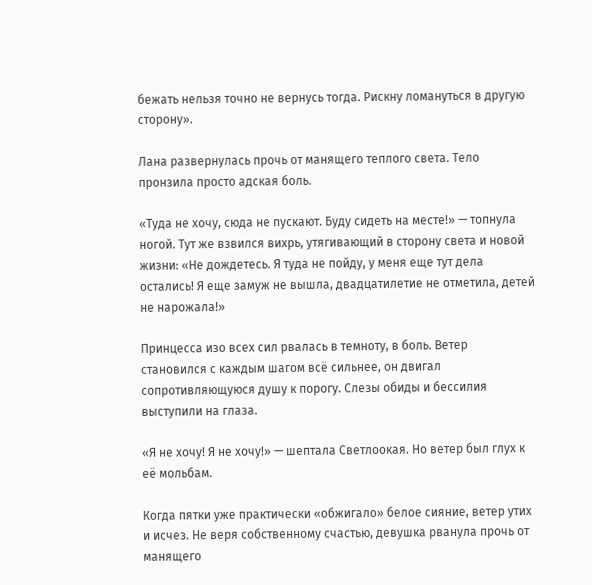бежать нельзя точно не вернусь тогда. Рискну ломануться в другую сторону».

Лана развернулась прочь от манящего теплого света. Тело пронзила просто адская боль.

«Туда не хочу, сюда не пускают. Буду сидеть на месте!» — топнула ногой. Тут же взвился вихрь, утягивающий в сторону света и новой жизни: «Не дождетесь. Я туда не пойду, у меня еще тут дела остались! Я еще замуж не вышла, двадцатилетие не отметила, детей не нарожала!»

Принцесса изо всех сил рвалась в темноту, в боль. Ветер становился с каждым шагом всё сильнее, он двигал сопротивляющуюся душу к порогу. Слезы обиды и бессилия выступили на глаза.

«Я не хочу! Я не хочу!» — шептала Светлоокая. Но ветер был глух к её мольбам.

Когда пятки уже практически «обжигало» белое сияние, ветер утих и исчез. Не веря собственному счастью, девушка рванула прочь от манящего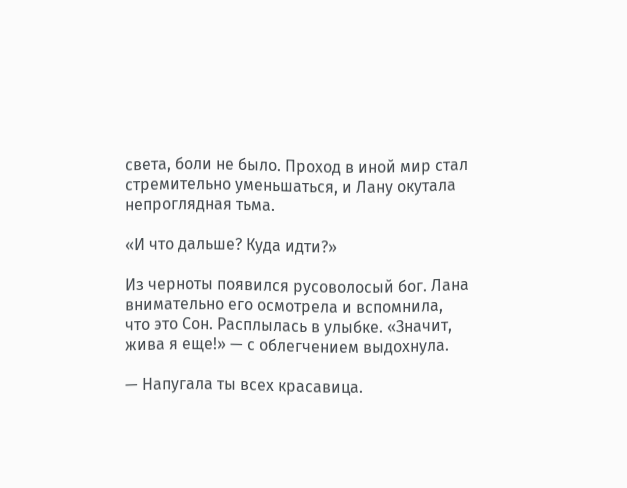света, боли не было. Проход в иной мир стал стремительно уменьшаться, и Лану окутала непроглядная тьма.

«И что дальше? Куда идти?»

Из черноты появился русоволосый бог. Лана внимательно его осмотрела и вспомнила, что это Сон. Расплылась в улыбке. «Значит, жива я еще!» — с облегчением выдохнула.

— Напугала ты всех красавица.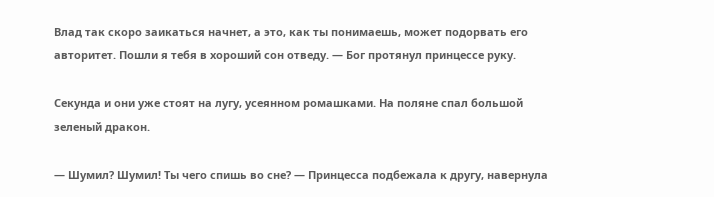Влад так скоро заикаться начнет, а это, как ты понимаешь, может подорвать его авторитет. Пошли я тебя в хороший сон отведу. — Бог протянул принцессе руку.

Секунда и они уже стоят на лугу, усеянном ромашками. На поляне спал большой зеленый дракон.

— Шумил? Шумил! Ты чего спишь во сне? — Принцесса подбежала к другу, навернула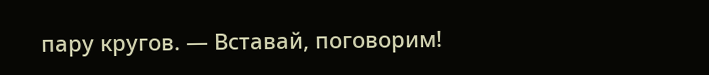пару кругов. — Вставай, поговорим!